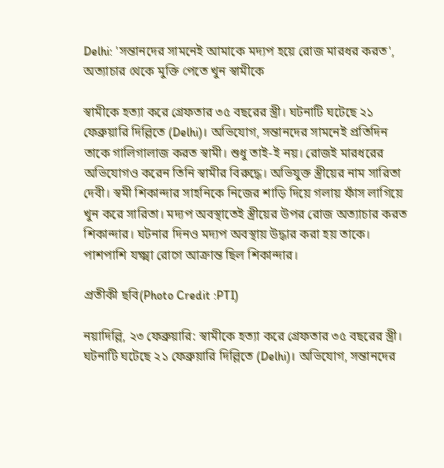Delhi: 'সন্তানদের সামনেই আমাকে মদ্যপ হয়ে রোজ মারধর করত', অত্যাচার থেকে মুক্তি পেতে খুন স্বামীকে

স্বামীকে হত্যা করে গ্রেফতার ৩৫ বছরের স্ত্রী। ঘটনাটি ঘটেছে ২১ ফেব্রুয়ারি দিল্লিতে (Delhi)। অভিযোগ, সন্তানদের সামনেই প্রতিদিন তাকে গালিগালাজ করত স্বামী। শুধু তাই-ই নয়। রোজই মারধরের অভিযোগও করেন তিনি স্বামীর বিরুদ্ধে। অভিযুক্ত স্ত্রীয়ের নাম সারিতা দেবী। স্বমী শিকান্দার সাহনিকে নিজের শাড়ি দিয়ে গলায় ফাঁস লাগিয়ে খুন করে সারিতা। মদ্যপ অবস্থাতেই স্ত্রীয়ের উপর রোজ অত্যাচার করত শিকান্দার। ঘটনার দিনও মদ্যপ অবস্থায় উদ্ধার করা হয় তাকে। পাশপাশি যক্ষ্মা রোগে আক্রান্ত ছিল শিকান্দার।

প্রতীকী ছবি(Photo Credit :PTI)

নয়াদিল্লি, ২৩ ফেব্রুয়ারি: স্বামীকে হত্যা করে গ্রেফতার ৩৫ বছরের স্ত্রী। ঘটনাটি ঘটেছে ২১ ফেব্রুয়ারি দিল্লিতে (Delhi)। অভিযোগ, সন্তানদের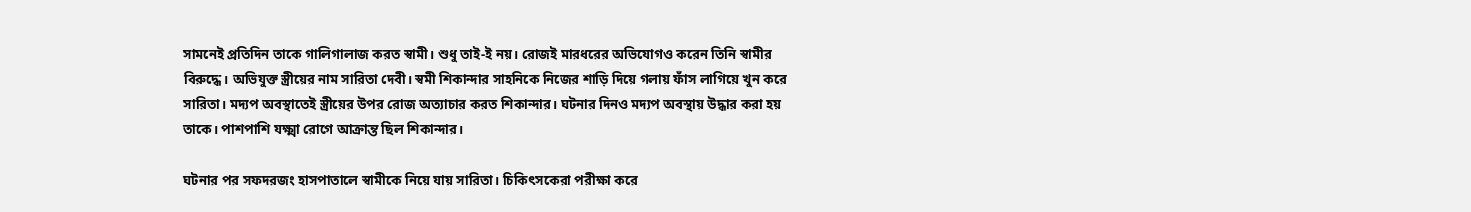সামনেই প্রতিদিন তাকে গালিগালাজ করত স্বামী। শুধু তাই-ই নয়। রোজই মারধরের অভিযোগও করেন তিনি স্বামীর বিরুদ্ধে। অভিযুক্ত স্ত্রীয়ের নাম সারিতা দেবী। স্বমী শিকান্দার সাহনিকে নিজের শাড়ি দিয়ে গলায় ফাঁস লাগিয়ে খুন করে সারিতা। মদ্যপ অবস্থাতেই স্ত্রীয়ের উপর রোজ অত্যাচার করত শিকান্দার। ঘটনার দিনও মদ্যপ অবস্থায় উদ্ধার করা হয় তাকে। পাশপাশি যক্ষ্মা রোগে আক্রান্ত ছিল শিকান্দার।

ঘটনার পর সফদরজং হাসপাতালে স্বামীকে নিয়ে যায় সারিতা। চিকিৎসকেরা পরীক্ষা করে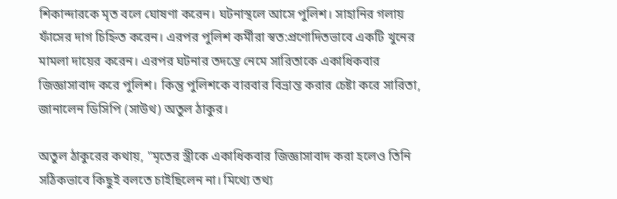শিকান্দারকে মৃত বলে ঘোষণা করেন। ঘটনাস্থলে আসে পুলিশ। সাহানির গলায় ফাঁসের দাগ চিহ্নিত করেন। এরপর পুলিশ কর্মীরা স্বত:প্রণোদিতভাবে একটি খুনের মামলা দায়ের করেন। এরপর ঘটনার তদন্তে নেমে সারিতাকে একাধিকবার জিজ্ঞাসাবাদ করে পুলিশ। কিন্তু পুলিশকে বারবার বিভ্রান্ত করার চেষ্টা করে সারিতা, জানালেন ডিসিপি (সাউথ) অতুল ঠাকুর।

অতুল ঠাকুরের কথায়, "মৃতের স্ত্রীকে একাধিকবার জিজ্ঞাসাবাদ করা হলেও তিনি সঠিকভাবে কিছুই বলতে চাইছিলেন না। মিথ্যে তথ্য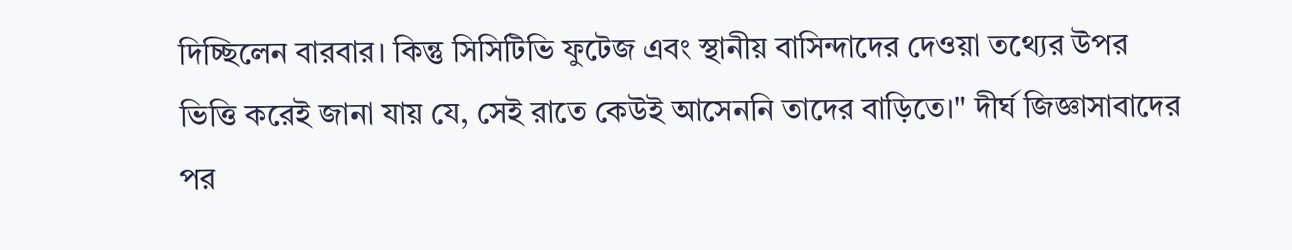দিচ্ছিলেন বারবার। কিন্তু সিসিটিভি ফুটেজ এবং স্থানীয় বাসিন্দাদের দেওয়া তথ্যের উপর ভিত্তি করেই জানা যায় যে, সেই রাতে কেউই আসেননি তাদের বাড়িতে।" দীর্ঘ জিজ্ঞাসাবাদের পর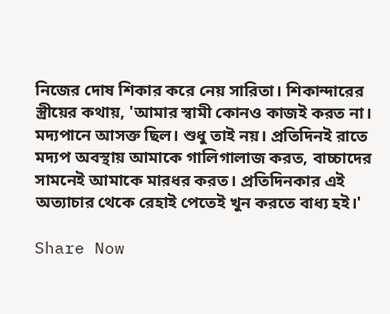নিজের দোষ শিকার করে নেয় সারিতা। শিকান্দারের স্ত্রীয়ের কথায়, 'আমার স্বামী কোনও কাজই করত না। মদ্যপানে আসক্ত ছিল। শুধু তাই নয়। প্রতিদিনই রাতে মদ্যপ অবস্থায় আমাকে গালিগালাজ করত, বাচ্চাদের সামনেই আমাকে মারধর করত। প্রতিদিনকার এই অত্যাচার থেকে রেহাই পেতেই খুন করতে বাধ্য হই।'

Share Now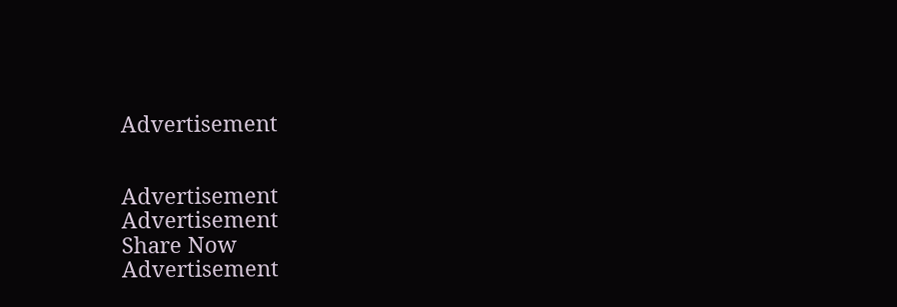Advertisement


Advertisement
Advertisement
Share Now
Advertisement